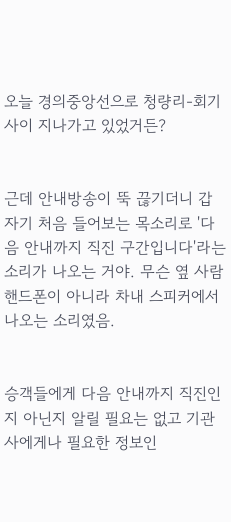오늘 경의중앙선으로 청량리-회기 사이 지나가고 있었거든?


근데 안내방송이 뚝 끊기더니 갑자기 처음 들어보는 목소리로 '다음 안내까지 직진 구간입니다'라는 소리가 나오는 거야. 무슨 옆 사람 핸드폰이 아니라 차내 스피커에서 나오는 소리였음.


승객들에게 다음 안내까지 직진인지 아닌지 알릴 필요는 없고 기관사에게나 필요한 정보인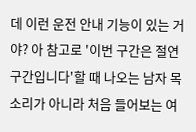데 이런 운전 안내 기능이 있는 거야? 아 참고로 '이번 구간은 절연 구간입니다'할 때 나오는 남자 목소리가 아니라 처음 들어보는 여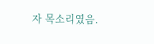자 목소리였음.